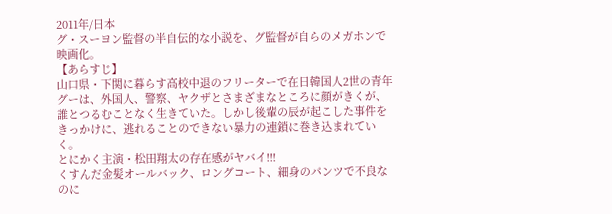2011年/日本
グ・スーヨン監督の半自伝的な小説を、グ監督が自らのメガホンで映画化。
【あらすじ】
山口県・下関に暮らす高校中退のフリーターで在日韓国人2世の青年グーは、外国人、警察、ヤクザとさまざまなところに顔がきくが、誰とつるむことなく生きていた。しかし後輩の辰が起こした事件をきっかけに、逃れることのできない暴力の連鎖に巻き込まれていく。
とにかく主演・松田翔太の存在感がヤバイ!!!
くすんだ金髪オールバック、ロングコート、細身のパンツで不良なのに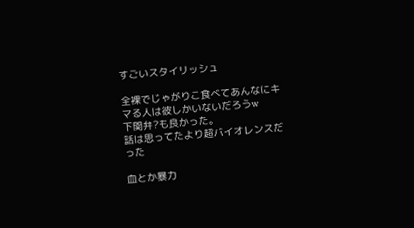すごいスタイリッシュ

全裸でじゃがりこ食べてあんなにキマる人は彼しかいないだろうw
下関弁?も良かった。
話は思ってたより超バイオレンスだった

血とか暴力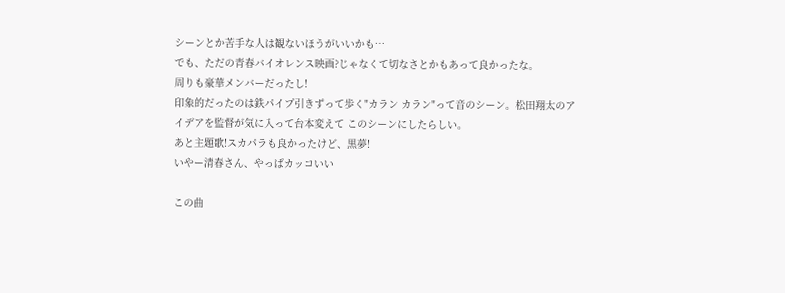シーンとか苦手な人は観ないほうがいいかも…
でも、ただの青春バイオレンス映画?じゃなくて切なさとかもあって良かったな。
周りも豪華メンバーだったし!
印象的だったのは鉄パイプ引きずって歩く"カラン カラン"って音のシーン。松田翔太のアイデアを監督が気に入って台本変えて このシーンにしたらしい。
あと主題歌!スカパラも良かったけど、黒夢!
いやー清春さん、やっぱカッコいい

この曲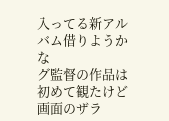入ってる新アルバム借りようかな
グ監督の作品は初めて観たけど画面のザラ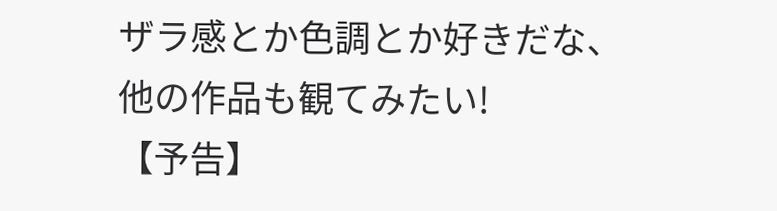ザラ感とか色調とか好きだな、
他の作品も観てみたい!
【予告】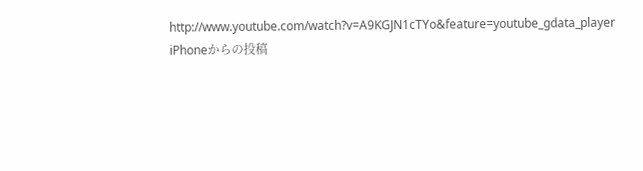http://www.youtube.com/watch?v=A9KGJN1cTYo&feature=youtube_gdata_player
iPhoneからの投稿